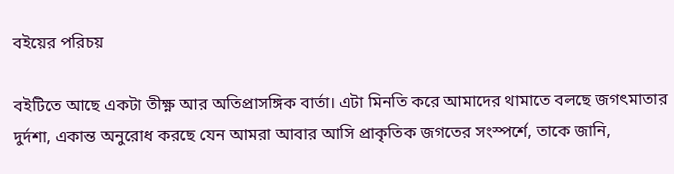বইয়ের পরিচয়

বইটিতে আছে একটা তীক্ষ্ণ আর অতিপ্রাসঙ্গিক বার্তা। এটা মিনতি করে আমাদের থামাতে বলছে জগৎমাতার দুর্দশা, একান্ত অনুরোধ করছে যেন আমরা আবার আসি প্রাকৃতিক জগতের সংস্পর্শে, তাকে জানি,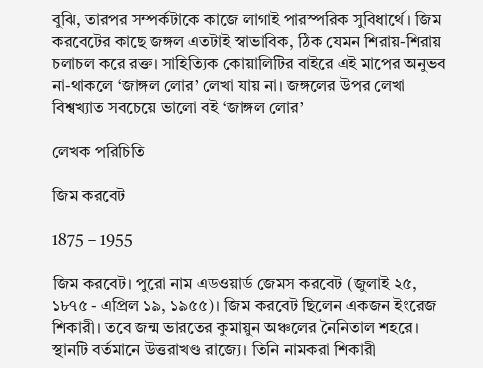বুঝি, তারপর সম্পর্কটাকে কাজে লাগাই পারস্পরিক সুবিধার্থে। জিম করবেটের কাছে জঙ্গল এতটাই স্বাভাবিক, ঠিক যেমন শিরায়-শিরায় চলাচল করে রক্ত। সাহিত্যিক কোয়ালিটির বাইরে এই মাপের অনুভব না-থাকলে ‘জাঙ্গল লোর’ লেখা যায় না। জঙ্গলের উপর লেখা বিশ্বখ্যাত সবচেয়ে ভালো বই ‘জাঙ্গল লোর’

লেখক পরিচিতি

জিম করবেট

1875 – 1955

জিম করবেট। পুরো নাম এডওয়ার্ড জেমস করবেট (জুলাই ২৫, ১৮৭৫ - এপ্রিল ১৯, ১৯৫৫)। জিম করবেট ছিলেন একজন ইংরেজ শিকারী। তবে জন্ম ভারতের কুমায়ুন অঞ্চলের নৈনিতাল শহরে। স্থানটি বর্তমানে উত্তরাখণ্ড রাজ্যে। তিনি নামকরা শিকারী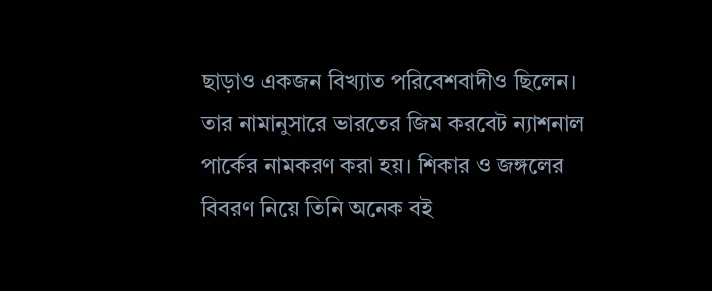ছাড়াও একজন বিখ্যাত পরিবেশবাদীও ছিলেন। তার নামানুসারে ভারতের জিম করবেট ন্যাশনাল পার্কের নামকরণ করা হয়। শিকার ও জঙ্গলের বিবরণ নিয়ে তিনি অনেক বই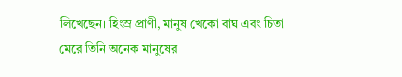লিখেছেন। হিংস্র প্রাণী, মানুষ খেকো বাঘ এবং চিতা মেরে তিনি অনেক মানুষের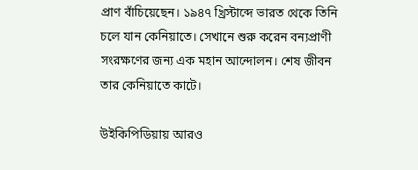প্রাণ বাঁচিয়েছেন। ১৯৪৭ খ্রিস্টাব্দে ভারত থেকে তিনি চলে যান কেনিয়াতে। সেখানে শুরু করেন বন্যপ্রাণী সংরক্ষণের জন্য এক মহান আন্দোলন। শেষ জীবন তার কেনিয়াতে কাটে।

উইকিপিডিয়ায় আরও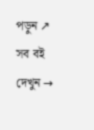পড়ুন ↗ সব বই দেখুন →